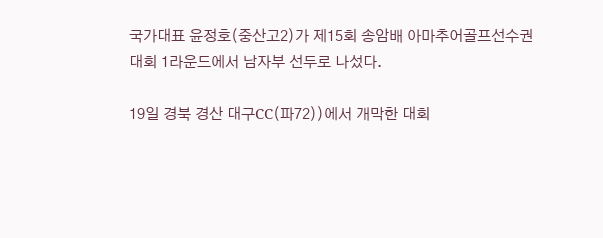국가대표 윤정호(중산고2)가 제15회 송암배 아마추어골프선수권 대회 1라운드에서 남자부 선두로 나섰다.

19일 경북 경산 대구CC(파72))에서 개막한 대회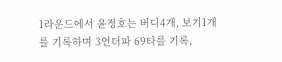1라운드에서 윤정호는 버디4개, 보기1개를 기록하며 3언더파 69타를 기록,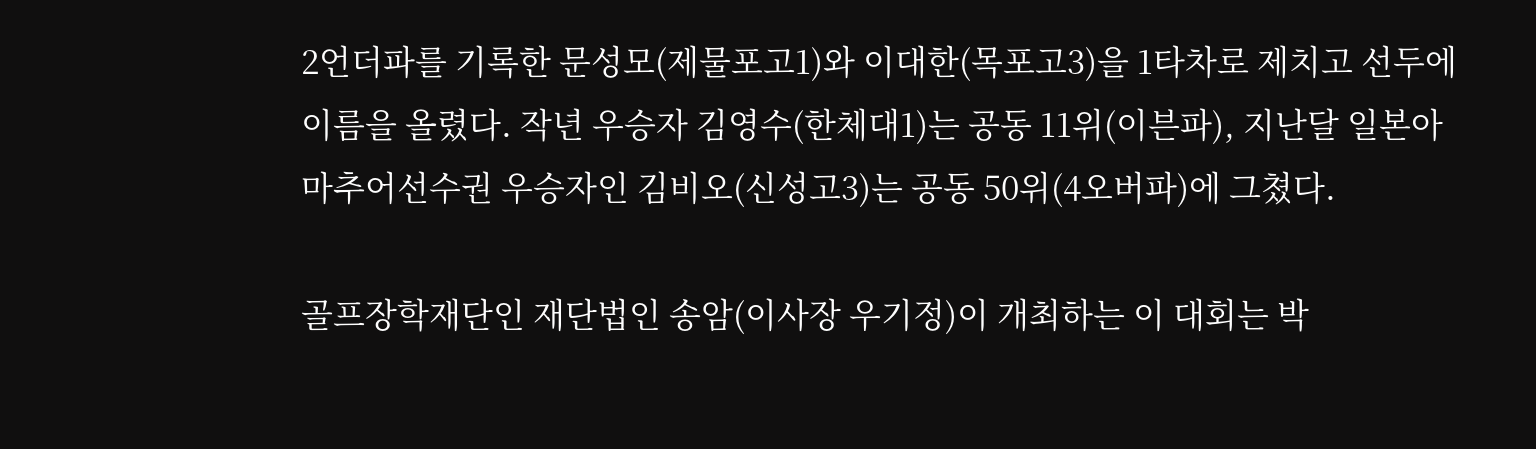2언더파를 기록한 문성모(제물포고1)와 이대한(목포고3)을 1타차로 제치고 선두에 이름을 올렸다. 작년 우승자 김영수(한체대1)는 공동 11위(이븐파), 지난달 일본아마추어선수권 우승자인 김비오(신성고3)는 공동 50위(4오버파)에 그쳤다.

골프장학재단인 재단법인 송암(이사장 우기정)이 개최하는 이 대회는 박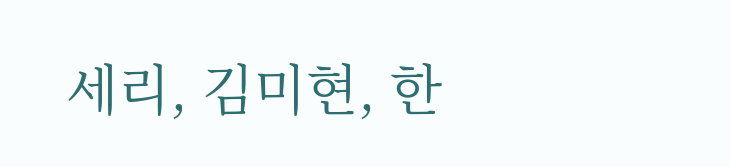세리, 김미현, 한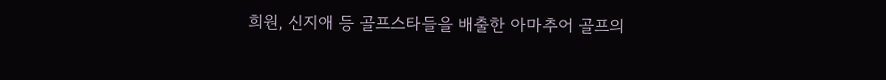희원, 신지애 등 골프스타들을 배출한 아마추어 골프의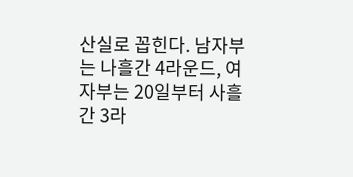산실로 꼽힌다. 남자부는 나흘간 4라운드, 여자부는 20일부터 사흘간 3라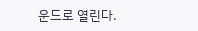운드로 열린다.